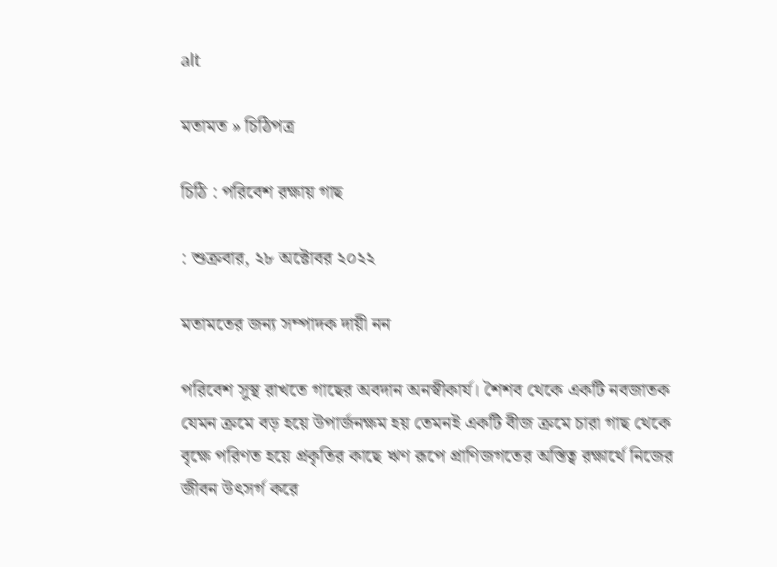alt

মতামত » চিঠিপত্র

চিঠি : পরিবেশ রক্ষায় গাছ

: শুক্রবার, ২৮ অক্টোবর ২০২২

মতামতের জন্য সম্পাদক দায়ী নন

পরিবেশ সুস্থ রাখতে গাছের অবদান অনস্বীকার্য। শৈশব থেকে একটি নবজাতক যেমন ক্রমে বড় হয়ে উপার্জনক্ষম হয় তেমনই একটি বীজ ক্রমে চারা গাছ থেকে বৃক্ষে পরিণত হয়ে প্রকৃতির কাছে ঋণ রূপে প্রাণিজগতের অস্তিত্ব রক্ষার্থে নিজের জীবন উৎসর্গ করে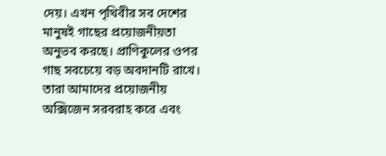দেয়। এখন পৃথিবীর সব দেশের মানুষই গাছের প্রয়োজনীয়তা অনুভব করছে। প্রাণিকুলের ওপর গাছ সবচেয়ে বড় অবদানটি রাখে। তারা আমাদের প্রয়োজনীয় অক্সিজেন সরবরাহ করে এবং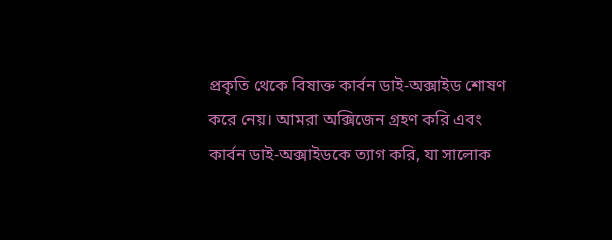প্রকৃতি থেকে বিষাক্ত কার্বন ডাই-অক্সাইড শোষণ করে নেয়। আমরা অক্সিজেন গ্রহণ করি এবং কার্বন ডাই-অক্সাইডকে ত্যাগ করি, যা সালোক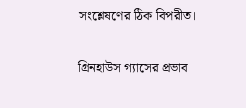সংশ্লেষণের ঠিক বিপরীত।

গ্রিনহাউস গ্যাসের প্রভাব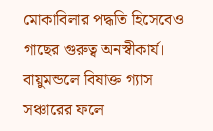মোকাবিলার পদ্ধতি হিসেবেও গাছের গুরুত্ব অনস্বীকার্য। বায়ুমন্ডলে বিষাক্ত গ্যাস সঞ্চারের ফলে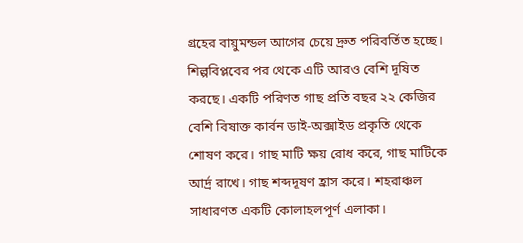গ্রহের বায়ুমন্ডল আগের চেয়ে দ্রুত পরিবর্তিত হচ্ছে। শিল্পবিপ্লবের পর থেকে এটি আরও বেশি দূষিত করছে। একটি পরিণত গাছ প্রতি বছর ২২ কেজির বেশি বিষাক্ত কার্বন ডাই-অক্সাইড প্রকৃতি থেকে শোষণ করে। গাছ মাটি ক্ষয় রোধ করে, গাছ মাটিকে আর্দ্র রাখে। গাছ শব্দদূষণ হ্রাস করে। শহরাঞ্চল সাধারণত একটি কোলাহলপূর্ণ এলাকা।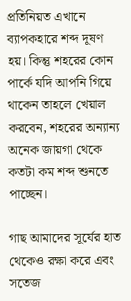প্রতিনিয়ত এখানে ব্যাপকহারে শব্দ দূষণ হয়। কিন্তু শহরের কোন পার্কে যদি আপনি গিয়ে থাকেন তাহলে খেয়াল করবেন, শহরের অন্যান্য অনেক জায়গা থেকে কতটা কম শব্দ শুনতে পাচ্ছেন।

গাছ আমাদের সূর্যের হাত থেকেও রক্ষা করে এবং সতেজ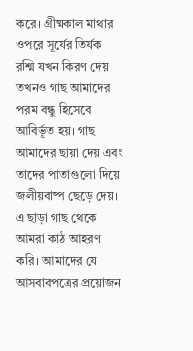করে। গ্রীষ্মকাল মাথার ওপরে সূর্যের তির্যক রশ্মি যখন কিরণ দেয় তখনও গাছ আমাদের পরম বন্ধু হিসেবে আবির্ভূত হয়। গাছ আমাদের ছায়া দেয় এবং তাদের পাতাগুলো দিয়ে জলীয়বাষ্প ছেড়ে দেয়। এ ছাড়া গাছ থেকে আমরা কাঠ আহরণ করি। আমাদের যে আসবাবপত্রের প্রয়োজন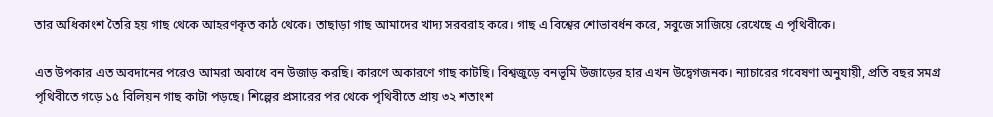তার অধিকাংশ তৈরি হয় গাছ থেকে আহরণকৃত কাঠ থেকে। তাছাড়া গাছ আমাদের খাদ্য সরবরাহ করে। গাছ এ বিশ্বের শোভাবর্ধন করে, সবুজে সাজিয়ে রেখেছে এ পৃথিবীকে।

এত উপকার এত অবদানের পরেও আমরা অবাধে বন উজাড় করছি। কারণে অকারণে গাছ কাটছি। বিশ্বজুড়ে বনভূমি উজাড়ের হার এখন উদ্বেগজনক। ন্যাচারের গবেষণা অনুযায়ী, প্রতি বছর সমগ্র পৃথিবীতে গড়ে ১৫ বিলিয়ন গাছ কাটা পড়ছে। শিল্পের প্রসারের পর থেকে পৃথিবীতে প্রায় ৩২ শতাংশ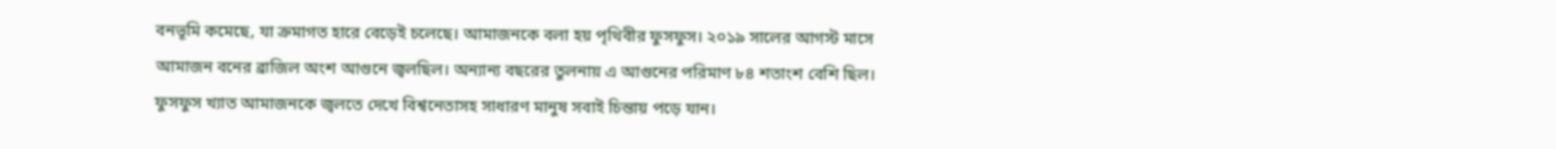বনভূমি কমেছে, যা ক্রমাগত হারে বেড়েই চলেছে। আমাজনকে বলা হয় পৃথিবীর ফুসফুস। ২০১৯ সালের আগস্ট মাসে আমাজন বনের ব্রাজিল অংশ আগুনে জ্বলছিল। অন্যান্য বছরের তুলনায় এ আগুনের পরিমাণ ৮৪ শতাংশ বেশি ছিল। ফুসফুস খ্যাত আমাজনকে জ্বলতে দেখে বিশ্বনেতাসহ সাধারণ মানুষ সবাই চিন্তায় পড়ে যান।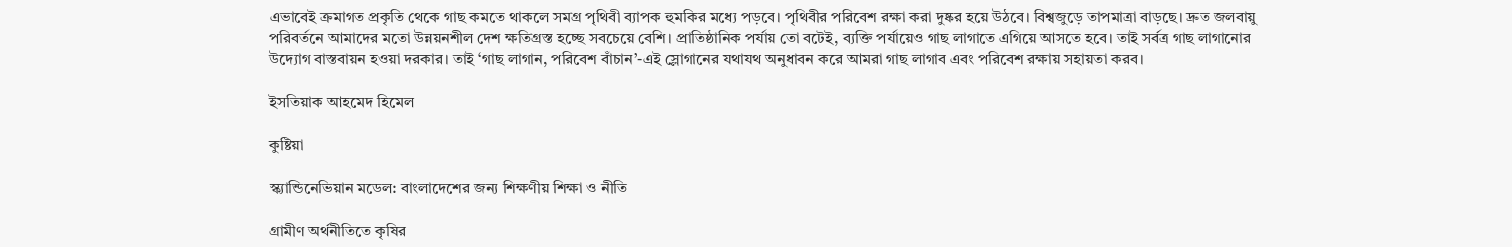এভাবেই ক্রমাগত প্রকৃতি থেকে গাছ কমতে থাকলে সমগ্র পৃথিবী ব্যাপক হুমকির মধ্যে পড়বে। পৃথিবীর পরিবেশ রক্ষা করা দুষ্কর হয়ে উঠবে। বিশ্বজুড়ে তাপমাত্রা বাড়ছে। দ্রুত জলবায়ু পরিবর্তনে আমাদের মতো উন্নয়নশীল দেশ ক্ষতিগ্রস্ত হচ্ছে সবচেয়ে বেশি। প্রাতিষ্ঠানিক পর্যায় তো বটেই, ব্যক্তি পর্যায়েও গাছ লাগাতে এগিয়ে আসতে হবে। তাই সর্বত্র গাছ লাগানোর উদ্যোগ বাস্তবায়ন হওয়া দরকার। তাই ‘গাছ লাগান, পরিবেশ বাঁচান’-এই স্লোগানের যথাযথ অনুধাবন করে আমরা গাছ লাগাব এবং পরিবেশ রক্ষায় সহায়তা করব।

ইসতিয়াক আহমেদ হিমেল

কুষ্টিয়া

স্ক্যান্ডিনেভিয়ান মডেল: বাংলাদেশের জন্য শিক্ষণীয় শিক্ষা ও নীতি

গ্রামীণ অর্থনীতিতে কৃষির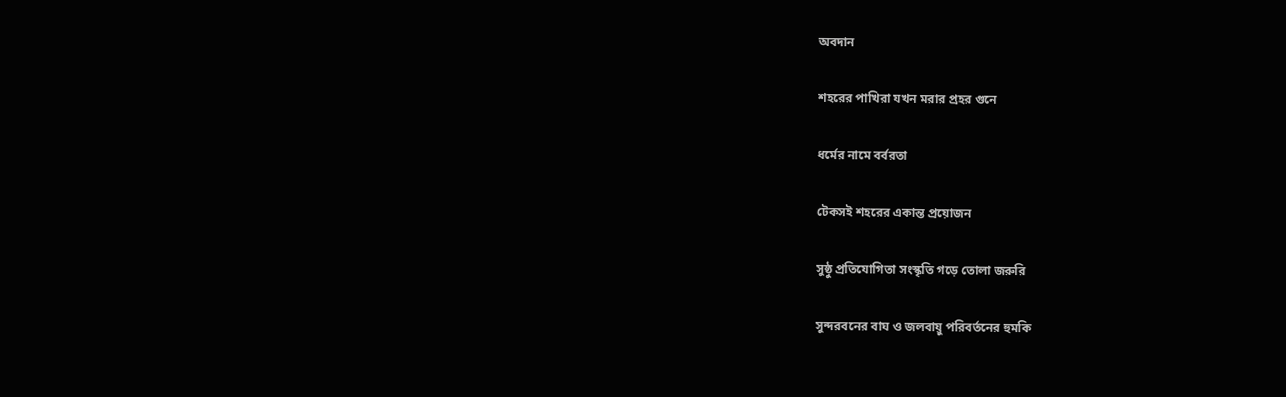অবদান

শহরের পাখিরা যখন মরার প্রহর গুনে

ধর্মের নামে বর্বরতা

টেকসই শহরের একান্ত প্রয়োজন

সুষ্ঠু প্রতিযোগিতা সংস্কৃতি গড়ে তোলা জরুরি

সুন্দরবনের বাঘ ও জলবায়ু পরিবর্তনের হুমকি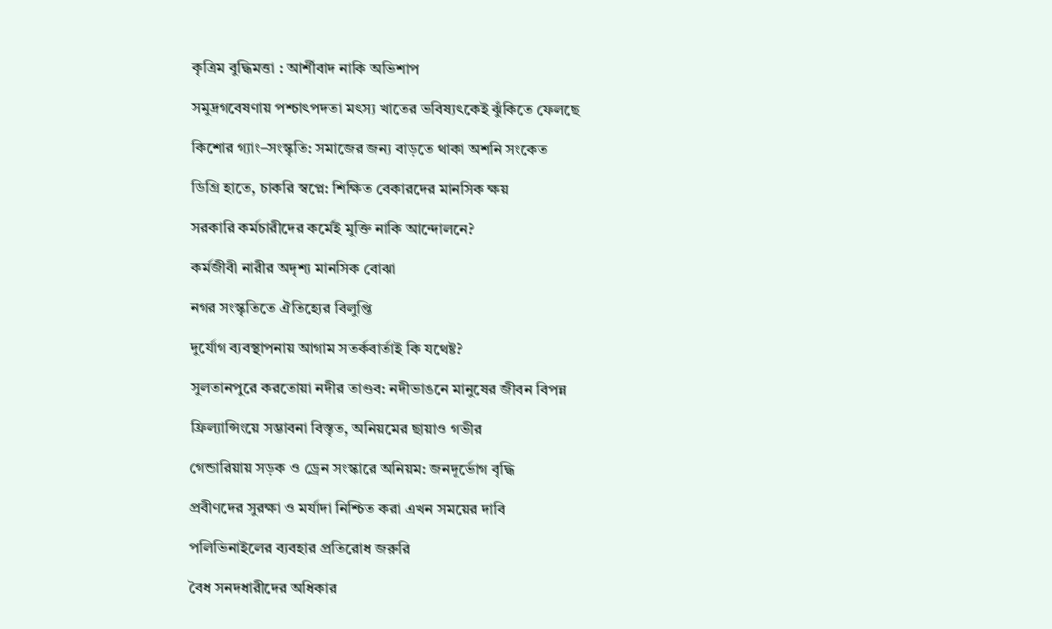কৃত্রিম বুদ্ধিমত্তা : আর্শীবাদ নাকি অভিশাপ

সমুদ্রগবেষণায় পশ্চাৎপদতা মৎস্য খাতের ভবিষ্যৎকেই ঝুঁকিতে ফেলছে

কিশোর গ্যাং–সংস্কৃতি: সমাজের জন্য বাড়তে থাকা অশনি সংকেত

ডিগ্রি হাতে, চাকরি স্বপ্নে: শিক্ষিত বেকারদের মানসিক ক্ষয়

সরকারি কর্মচারীদের কর্মেই মুক্তি নাকি আন্দোলনে?

কর্মজীবী নারীর অদৃশ্য মানসিক বোঝা

নগর সংস্কৃতিতে ঐতিহ্যের বিলুপ্তি

দুর্যোগ ব্যবস্থাপনায় আগাম সতর্কবার্তাই কি যথেষ্ট?

সুলতানপুরে করতোয়া নদীর তাণ্ডব: নদীভাঙনে মানুষের জীবন বিপন্ন

ফ্রিল্যান্সিংয়ে সম্ভাবনা বিস্তৃত, অনিয়মের ছায়াও গভীর

গেন্ডারিয়ায় সড়ক ও ড্রেন সংস্কারে অনিয়ম: জনদূর্ভোগ বৃদ্ধি

প্রবীণদের সুরক্ষা ও মর্যাদা নিশ্চিত করা এখন সময়ের দাবি

পলিভিনাইলের ব্যবহার প্রতিরোধ জরুরি

বৈধ সনদধারীদের অধিকার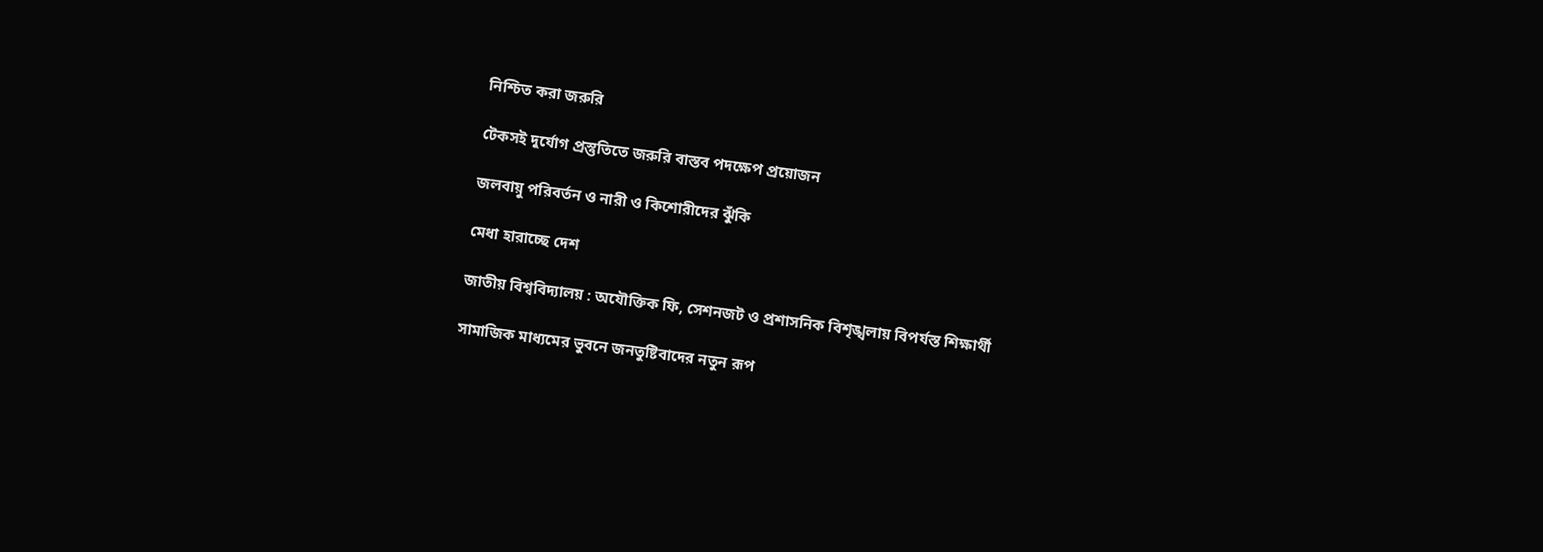নিশ্চিত করা জরুরি

টেকসই দুর্যোগ প্রস্তুতিতে জরুরি বাস্তব পদক্ষেপ প্রয়োজন

জলবায়ু পরিবর্তন ও নারী ও কিশোরীদের ঝুঁকি

মেধা হারাচ্ছে দেশ

জাতীয় বিশ্ববিদ্যালয় : অযৌক্তিক ফি, সেশনজট ও প্রশাসনিক বিশৃঙ্খলায় বিপর্যস্ত শিক্ষার্থী

সামাজিক মাধ্যমের ভুবনে জনতুষ্টিবাদের নতুন রূপ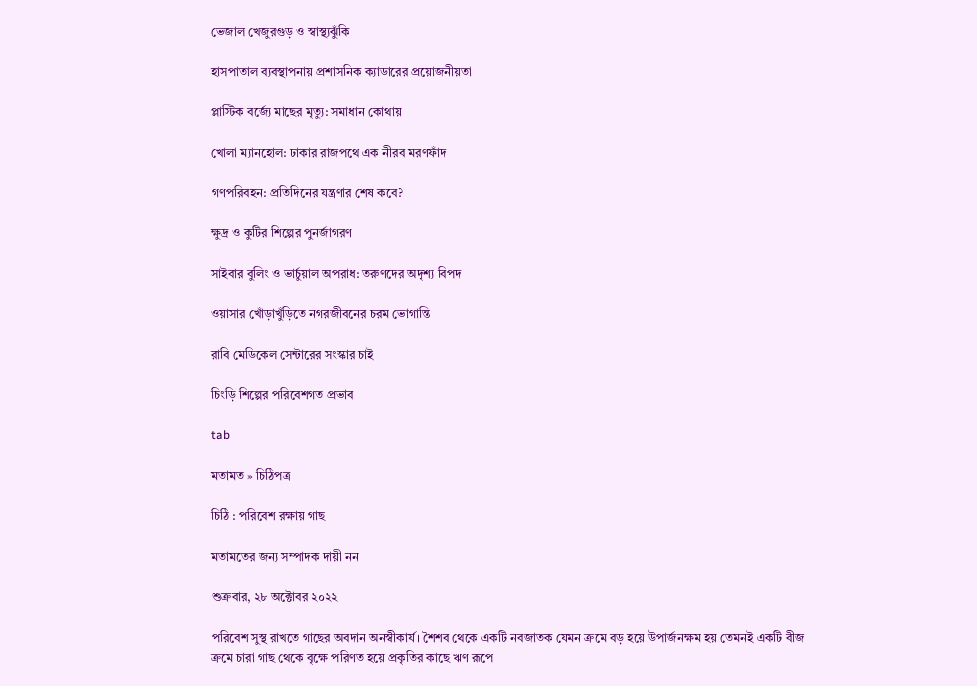ভেজাল খেজুরগুড় ও স্বাস্থ্যঝুঁকি

হাসপাতাল ব্যবস্থাপনায় প্রশাসনিক ক্যাডারের প্রয়োজনীয়তা

প্লাস্টিক বর্জ্যে মাছের মৃত্যু: সমাধান কোথায়

খোলা ম্যানহোল: ঢাকার রাজপথে এক নীরব মরণফাঁদ

গণপরিবহন: প্রতিদিনের যন্ত্রণার শেষ কবে?

ক্ষুদ্র ও কুটির শিল্পের পুনর্জাগরণ

সাইবার বুলিং ও ভার্চুয়াল অপরাধ: তরুণদের অদৃশ্য বিপদ

ওয়াসার খোঁড়াখুঁড়িতে নগরজীবনের চরম ভোগান্তি

রাবি মেডিকেল সেন্টারের সংস্কার চাই

চিংড়ি শিল্পের পরিবেশগত প্রভাব

tab

মতামত » চিঠিপত্র

চিঠি : পরিবেশ রক্ষায় গাছ

মতামতের জন্য সম্পাদক দায়ী নন

শুক্রবার, ২৮ অক্টোবর ২০২২

পরিবেশ সুস্থ রাখতে গাছের অবদান অনস্বীকার্য। শৈশব থেকে একটি নবজাতক যেমন ক্রমে বড় হয়ে উপার্জনক্ষম হয় তেমনই একটি বীজ ক্রমে চারা গাছ থেকে বৃক্ষে পরিণত হয়ে প্রকৃতির কাছে ঋণ রূপে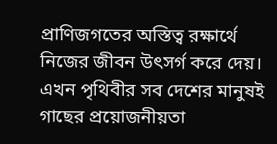প্রাণিজগতের অস্তিত্ব রক্ষার্থে নিজের জীবন উৎসর্গ করে দেয়। এখন পৃথিবীর সব দেশের মানুষই গাছের প্রয়োজনীয়তা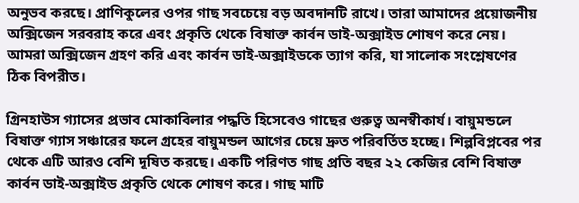অনুভব করছে। প্রাণিকুলের ওপর গাছ সবচেয়ে বড় অবদানটি রাখে। তারা আমাদের প্রয়োজনীয় অক্সিজেন সরবরাহ করে এবং প্রকৃতি থেকে বিষাক্ত কার্বন ডাই-অক্সাইড শোষণ করে নেয়। আমরা অক্সিজেন গ্রহণ করি এবং কার্বন ডাই-অক্সাইডকে ত্যাগ করি, যা সালোক সংশ্লেষণের ঠিক বিপরীত।

গ্রিনহাউস গ্যাসের প্রভাব মোকাবিলার পদ্ধতি হিসেবেও গাছের গুরুত্ব অনস্বীকার্য। বায়ুমন্ডলে বিষাক্ত গ্যাস সঞ্চারের ফলে গ্রহের বায়ুমন্ডল আগের চেয়ে দ্রুত পরিবর্তিত হচ্ছে। শিল্পবিপ্লবের পর থেকে এটি আরও বেশি দূষিত করছে। একটি পরিণত গাছ প্রতি বছর ২২ কেজির বেশি বিষাক্ত কার্বন ডাই-অক্সাইড প্রকৃতি থেকে শোষণ করে। গাছ মাটি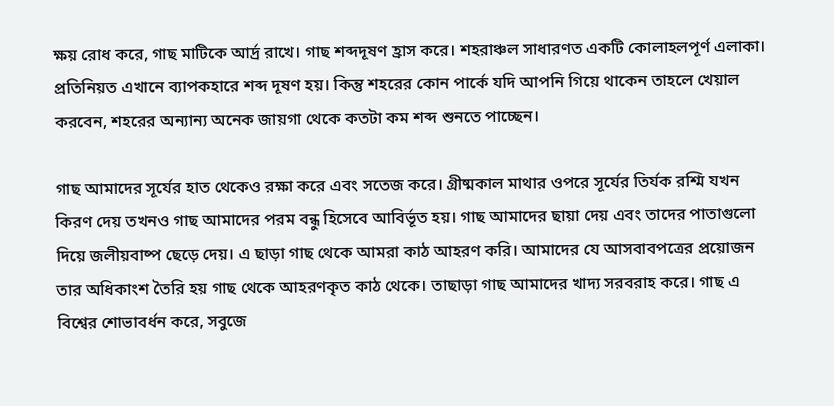ক্ষয় রোধ করে, গাছ মাটিকে আর্দ্র রাখে। গাছ শব্দদূষণ হ্রাস করে। শহরাঞ্চল সাধারণত একটি কোলাহলপূর্ণ এলাকা। প্রতিনিয়ত এখানে ব্যাপকহারে শব্দ দূষণ হয়। কিন্তু শহরের কোন পার্কে যদি আপনি গিয়ে থাকেন তাহলে খেয়াল করবেন, শহরের অন্যান্য অনেক জায়গা থেকে কতটা কম শব্দ শুনতে পাচ্ছেন।

গাছ আমাদের সূর্যের হাত থেকেও রক্ষা করে এবং সতেজ করে। গ্রীষ্মকাল মাথার ওপরে সূর্যের তির্যক রশ্মি যখন কিরণ দেয় তখনও গাছ আমাদের পরম বন্ধু হিসেবে আবির্ভূত হয়। গাছ আমাদের ছায়া দেয় এবং তাদের পাতাগুলো দিয়ে জলীয়বাষ্প ছেড়ে দেয়। এ ছাড়া গাছ থেকে আমরা কাঠ আহরণ করি। আমাদের যে আসবাবপত্রের প্রয়োজন তার অধিকাংশ তৈরি হয় গাছ থেকে আহরণকৃত কাঠ থেকে। তাছাড়া গাছ আমাদের খাদ্য সরবরাহ করে। গাছ এ বিশ্বের শোভাবর্ধন করে, সবুজে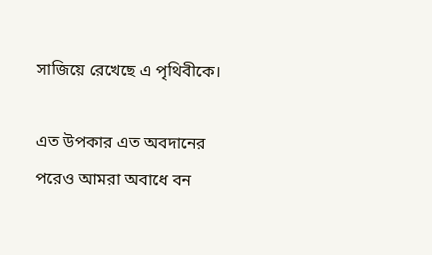সাজিয়ে রেখেছে এ পৃথিবীকে।

এত উপকার এত অবদানের পরেও আমরা অবাধে বন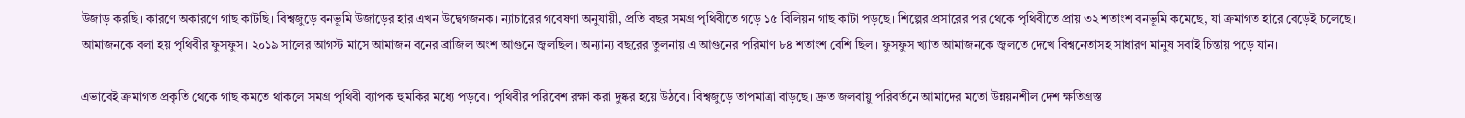উজাড় করছি। কারণে অকারণে গাছ কাটছি। বিশ্বজুড়ে বনভূমি উজাড়ের হার এখন উদ্বেগজনক। ন্যাচারের গবেষণা অনুযায়ী, প্রতি বছর সমগ্র পৃথিবীতে গড়ে ১৫ বিলিয়ন গাছ কাটা পড়ছে। শিল্পের প্রসারের পর থেকে পৃথিবীতে প্রায় ৩২ শতাংশ বনভূমি কমেছে, যা ক্রমাগত হারে বেড়েই চলেছে। আমাজনকে বলা হয় পৃথিবীর ফুসফুস। ২০১৯ সালের আগস্ট মাসে আমাজন বনের ব্রাজিল অংশ আগুনে জ্বলছিল। অন্যান্য বছরের তুলনায় এ আগুনের পরিমাণ ৮৪ শতাংশ বেশি ছিল। ফুসফুস খ্যাত আমাজনকে জ্বলতে দেখে বিশ্বনেতাসহ সাধারণ মানুষ সবাই চিন্তায় পড়ে যান।

এভাবেই ক্রমাগত প্রকৃতি থেকে গাছ কমতে থাকলে সমগ্র পৃথিবী ব্যাপক হুমকির মধ্যে পড়বে। পৃথিবীর পরিবেশ রক্ষা করা দুষ্কর হয়ে উঠবে। বিশ্বজুড়ে তাপমাত্রা বাড়ছে। দ্রুত জলবায়ু পরিবর্তনে আমাদের মতো উন্নয়নশীল দেশ ক্ষতিগ্রস্ত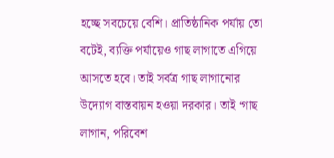হচ্ছে সবচেয়ে বেশি। প্রাতিষ্ঠানিক পর্যায় তো বটেই, ব্যক্তি পর্যায়েও গাছ লাগাতে এগিয়ে আসতে হবে। তাই সর্বত্র গাছ লাগানোর উদ্যোগ বাস্তবায়ন হওয়া দরকার। তাই ‘গাছ লাগান, পরিবেশ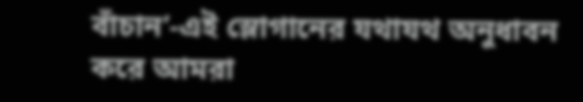বাঁচান’-এই স্লোগানের যথাযথ অনুধাবন করে আমরা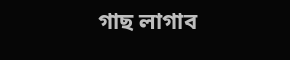গাছ লাগাব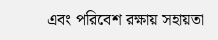এবং পরিবেশ রক্ষায় সহায়তা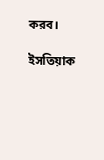করব।

ইসতিয়াক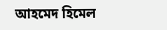আহমেদ হিমেল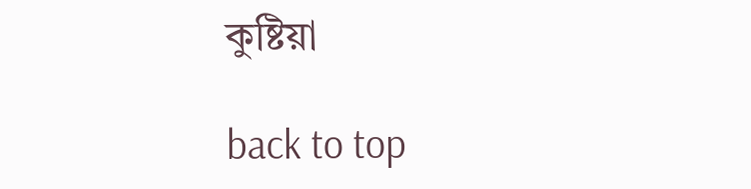কুষ্টিয়া

back to top